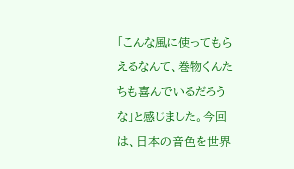「こんな風に使ってもらえるなんて、巻物くんたちも喜んでいるだろうな」と感じました。今回は、日本の音色を世界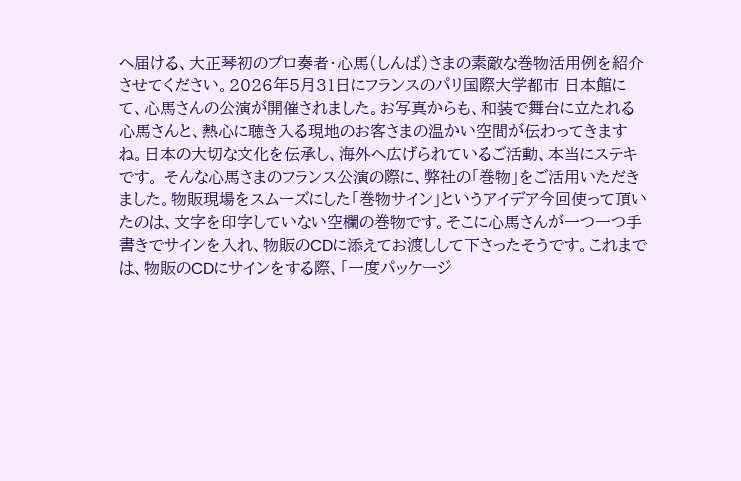へ届ける、大正琴初のプロ奏者・心馬(しんば)さまの素敵な巻物活用例を紹介させてください。2026年5月31日にフランスのパリ国際大学都市 日本館にて、心馬さんの公演が開催されました。お写真からも、和装で舞台に立たれる心馬さんと、熱心に聴き入る現地のお客さまの温かい空間が伝わってきますね。日本の大切な文化を伝承し、海外へ広げられているご活動、本当にステキです。 そんな心馬さまのフランス公演の際に、弊社の「巻物」をご活用いただきました。物販現場をスムーズにした「巻物サイン」というアイデア今回使って頂いたのは、文字を印字していない空欄の巻物です。そこに心馬さんが一つ一つ手書きでサインを入れ、物販のCDに添えてお渡しして下さったそうです。これまでは、物販のCDにサインをする際、「一度パッケージ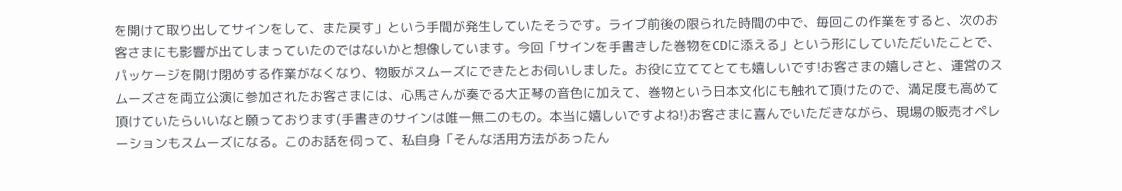を開けて取り出してサインをして、また戻す」という手間が発生していたそうです。ライブ前後の限られた時間の中で、毎回この作業をすると、次のお客さまにも影響が出てしまっていたのではないかと想像しています。今回「サインを手書きした巻物をCDに添える」という形にしていただいたことで、パッケージを開け閉めする作業がなくなり、物販がスムーズにできたとお伺いしました。お役に立ててとても嬉しいです!お客さまの嬉しさと、運営のスムーズさを両立公演に参加されたお客さまには、心馬さんが奏でる大正琴の音色に加えて、巻物という日本文化にも触れて頂けたので、満足度も高めて頂けていたらいいなと願っております(手書きのサインは唯一無二のもの。本当に嬉しいですよね!)お客さまに喜んでいただきながら、現場の販売オペレーションもスムーズになる。このお話を伺って、私自身「そんな活用方法があったん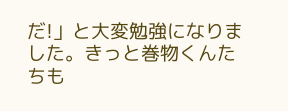だ!」と大変勉強になりました。きっと巻物くんたちも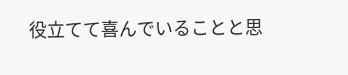役立てて喜んでいることと思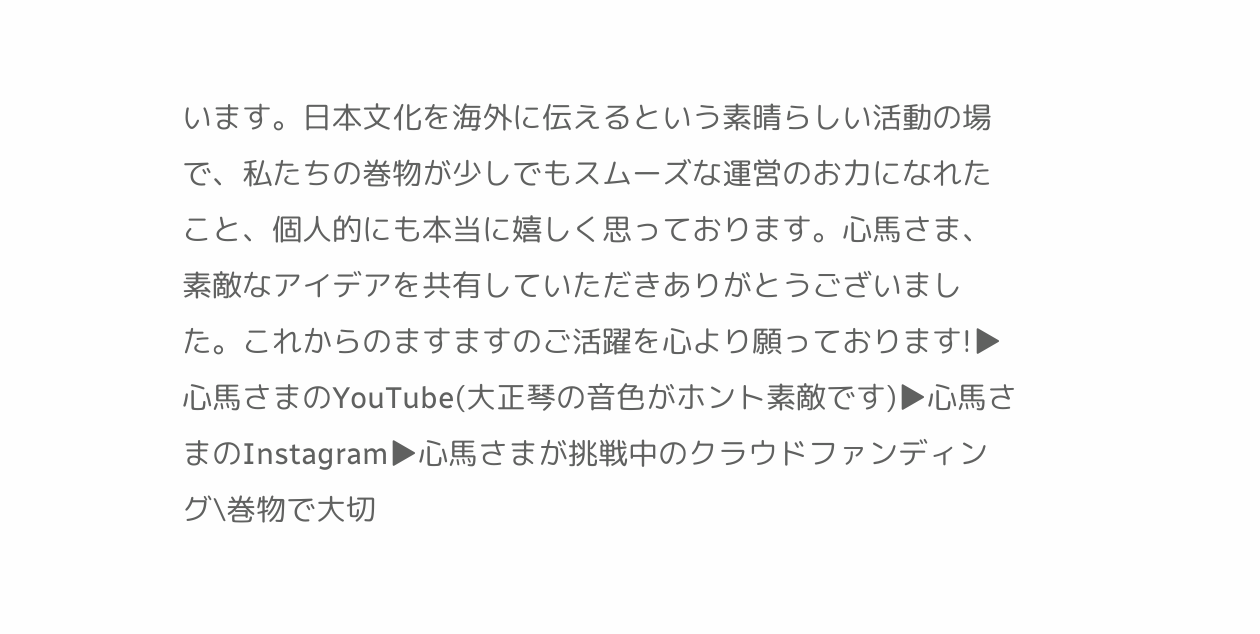います。日本文化を海外に伝えるという素晴らしい活動の場で、私たちの巻物が少しでもスムーズな運営のお力になれたこと、個人的にも本当に嬉しく思っております。心馬さま、素敵なアイデアを共有していただきありがとうございました。これからのますますのご活躍を心より願っております!▶心馬さまのYouTube(大正琴の音色がホント素敵です)▶心馬さまのInstagram▶心馬さまが挑戦中のクラウドファンディング\巻物で大切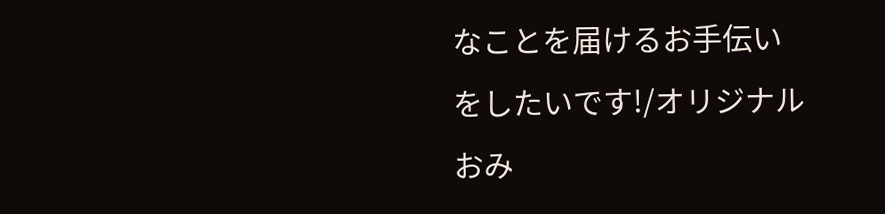なことを届けるお手伝いをしたいです!/オリジナルおみ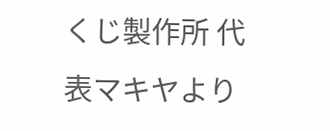くじ製作所 代表マキヤより